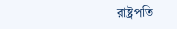রাষ্ট্রপতি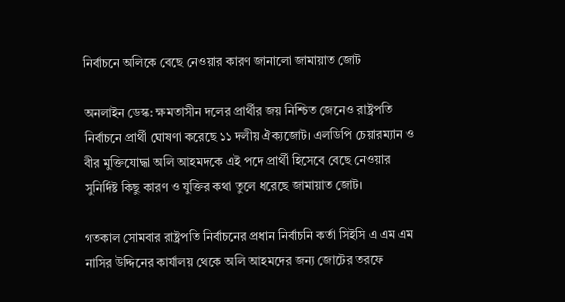নির্বাচনে অলিকে বেছে নেওয়ার কারণ জানালো জামায়াত জোট

অনলাইন ডেস্ক: ক্ষমতাসীন দলের প্রার্থীর জয় নিশ্চিত জেনেও রাষ্ট্রপতি নির্বাচনে প্রার্থী ঘোষণা করেছে ১১ দলীয় ঐক্যজোট। এলডিপি চেয়ারম্যান ও বীর মুক্তিযোদ্ধা অলি আহমদকে এই পদে প্রার্থী হিসেবে বেছে নেওয়ার সুনির্দিষ্ট কিছু কারণ ও যুক্তির কথা তুলে ধরেছে জামায়াত জোট।

গতকাল সোমবার রাষ্ট্রপতি নির্বাচনের প্রধান নির্বাচনি কর্তা সিইসি এ এম এম নাসির উদ্দিনের কার্যালয় থেকে অলি আহমদের জন্য জোটের তরফে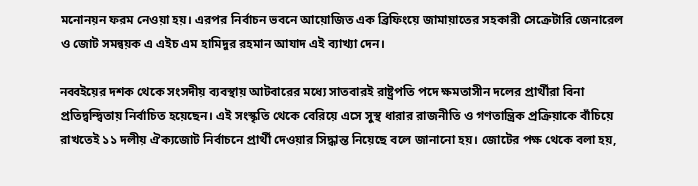মনোনয়ন ফরম নেওয়া হয়। এরপর নির্বাচন ভবনে আয়োজিত এক ব্রিফিংয়ে জামায়াতের সহকারী সেক্রেটারি জেনারেল ও জোট সমন্বয়ক এ এইচ এম হামিদুর রহমান আযাদ এই ব্যাখ্যা দেন।

নব্বইয়ের দশক থেকে সংসদীয় ব্যবস্থায় আটবারের মধ্যে সাতবারই রাষ্ট্রপতি পদে ক্ষমতাসীন দলের প্রার্থীরা বিনা প্রতিদ্বন্দ্বিতায় নির্বাচিত হয়েছেন। এই সংস্কৃতি থেকে বেরিয়ে এসে সুস্থ ধারার রাজনীতি ও গণতান্ত্রিক প্রক্রিয়াকে বাঁচিয়ে রাখতেই ১১ দলীয় ঐক্যজোট নির্বাচনে প্রার্থী দেওয়ার সিদ্ধান্ত নিয়েছে বলে জানানো হয়। জোটের পক্ষ থেকে বলা হয়,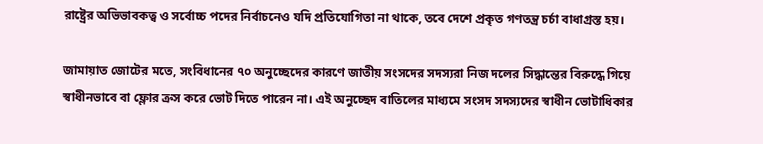রাষ্ট্রের অভিভাবকত্ব ও সর্বোচ্চ পদের নির্বাচনেও যদি প্রতিযোগিতা না থাকে, তবে দেশে প্রকৃত গণতন্ত্র চর্চা বাধাগ্রস্ত হয়।

জামায়াত জোটের মতে, সংবিধানের ৭০ অনুচ্ছেদের কারণে জাতীয় সংসদের সদস্যরা নিজ দলের সিদ্ধান্তের বিরুদ্ধে গিয়ে স্বাধীনভাবে বা ফ্লোর ক্রস করে ভোট দিতে পারেন না। এই অনুচ্ছেদ বাতিলের মাধ্যমে সংসদ সদস্যদের স্বাধীন ভোটাধিকার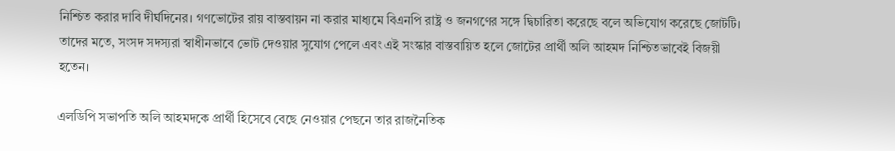নিশ্চিত করার দাবি দীর্ঘদিনের। গণভোটের রায় বাস্তবায়ন না করার মাধ্যমে বিএনপি রাষ্ট্র ও জনগণের সঙ্গে দ্বিচারিতা করেছে বলে অভিযোগ করেছে জোটটি। তাদের মতে, সংসদ সদস্যরা স্বাধীনভাবে ভোট দেওয়ার সুযোগ পেলে এবং এই সংস্কার বাস্তবায়িত হলে জোটের প্রার্থী অলি আহমদ নিশ্চিতভাবেই বিজয়ী হতেন।

এলডিপি সভাপতি অলি আহমদকে প্রার্থী হিসেবে বেছে নেওয়ার পেছনে তার রাজনৈতিক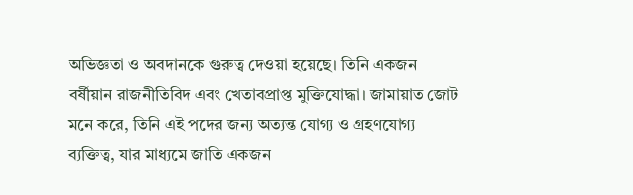অভিজ্ঞতা ও অবদানকে গুরুত্ব দেওয়া হয়েছে। তিনি একজন বর্ষীয়ান রাজনীতিবিদ এবং খেতাবপ্রাপ্ত মুক্তিযোদ্ধা। জামায়াত জোট মনে করে, তিনি এই পদের জন্য অত্যন্ত যোগ্য ও গ্রহণযোগ্য ব্যক্তিত্ব, যার মাধ্যমে জাতি একজন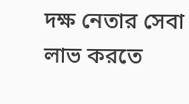দক্ষ নেতার সেবা লাভ করতে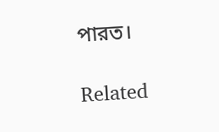পারত।

Related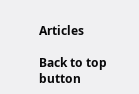Articles

Back to top button